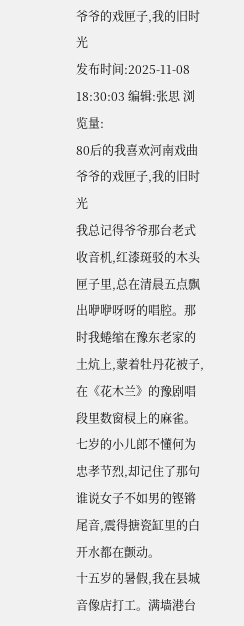爷爷的戏匣子,我的旧时光
发布时间:2025-11-08 18:30:03 编辑:张思 浏览量:
80后的我喜欢河南戏曲
爷爷的戏匣子,我的旧时光
我总记得爷爷那台老式收音机,红漆斑驳的木头匣子里,总在清晨五点飘出咿咿呀呀的唱腔。那时我蜷缩在豫东老家的土炕上,蒙着牡丹花被子,在《花木兰》的豫剧唱段里数窗棂上的麻雀。七岁的小儿郎不懂何为忠孝节烈,却记住了那句谁说女子不如男的铿锵尾音,震得搪瓷缸里的白开水都在颤动。
十五岁的暑假,我在县城音像店打工。满墙港台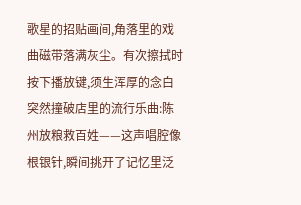歌星的招贴画间,角落里的戏曲磁带落满灰尘。有次擦拭时按下播放键,须生浑厚的念白突然撞破店里的流行乐曲:陈州放粮救百姓——这声唱腔像根银针,瞬间挑开了记忆里泛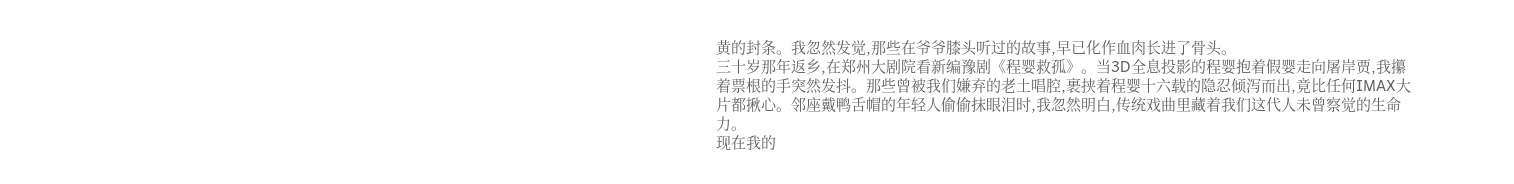黄的封条。我忽然发觉,那些在爷爷膝头听过的故事,早已化作血肉长进了骨头。
三十岁那年返乡,在郑州大剧院看新编豫剧《程婴救孤》。当3D全息投影的程婴抱着假婴走向屠岸贾,我攥着票根的手突然发抖。那些曾被我们嫌弃的老土唱腔,裹挟着程婴十六载的隐忍倾泻而出,竟比任何IMAX大片都揪心。邻座戴鸭舌帽的年轻人偷偷抹眼泪时,我忽然明白,传统戏曲里藏着我们这代人未曾察觉的生命力。
现在我的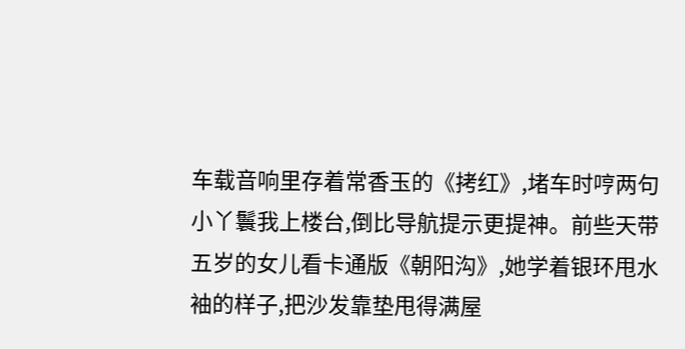车载音响里存着常香玉的《拷红》,堵车时哼两句小丫鬟我上楼台,倒比导航提示更提神。前些天带五岁的女儿看卡通版《朝阳沟》,她学着银环甩水袖的样子,把沙发靠垫甩得满屋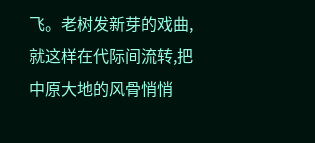飞。老树发新芽的戏曲,就这样在代际间流转,把中原大地的风骨悄悄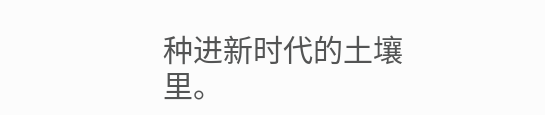种进新时代的土壤里。